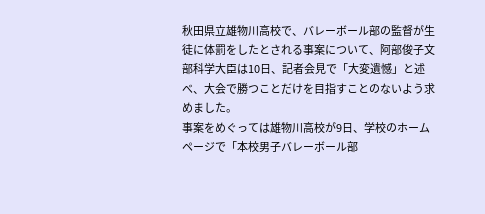秋田県立雄物川高校で、バレーボール部の監督が生徒に体罰をしたとされる事案について、阿部俊子文部科学大臣は10日、記者会見で「大変遺憾」と述べ、大会で勝つことだけを目指すことのないよう求めました。
事案をめぐっては雄物川高校が9日、学校のホームページで「本校男子バレーボール部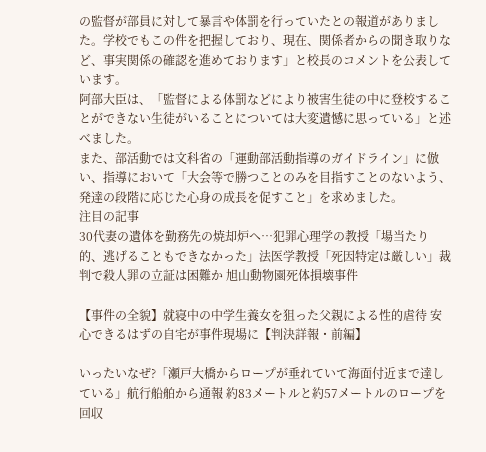の監督が部員に対して暴言や体罰を行っていたとの報道がありました。学校でもこの件を把握しており、現在、関係者からの聞き取りなど、事実関係の確認を進めております」と校長のコメントを公表しています。
阿部大臣は、「監督による体罰などにより被害生徒の中に登校することができない生徒がいることについては大変遺憾に思っている」と述べました。
また、部活動では文科省の「運動部活動指導のガイドライン」に倣い、指導において「大会等で勝つことのみを目指すことのないよう、発達の段階に応じた心身の成長を促すこと」を求めました。
注目の記事
30代妻の遺体を勤務先の焼却炉へ…犯罪心理学の教授「場当たり的、逃げることもできなかった」法医学教授「死因特定は厳しい」裁判で殺人罪の立証は困難か 旭山動物園死体損壊事件

【事件の全貌】就寝中の中学生養女を狙った父親による性的虐待 安心できるはずの自宅が事件現場に【判決詳報・前編】

いったいなぜ?「瀬戸大橋からロープが垂れていて海面付近まで達している」航行船舶から通報 約83メートルと約57メートルのロープを回収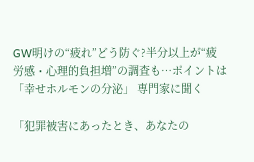GW明けの“疲れ”どう防ぐ?半分以上が“疲労感・心理的負担増”の調査も…ポイントは「幸せホルモンの分泌」 専門家に聞く

「犯罪被害にあったとき、あなたの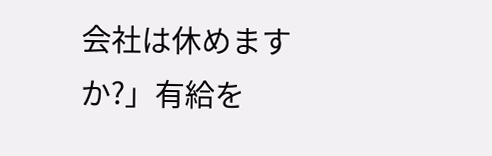会社は休めますか?」有給を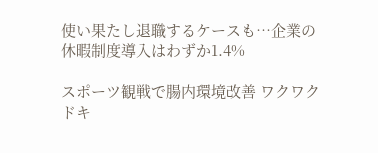使い果たし退職するケースも…企業の休暇制度導入はわずか1.4%

スポーツ観戦で腸内環境改善 ワクワクドキ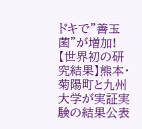ドキで"善玉菌"が増加!【世界初の研究結果】熊本・菊陽町と九州大学が実証実験の結果公表